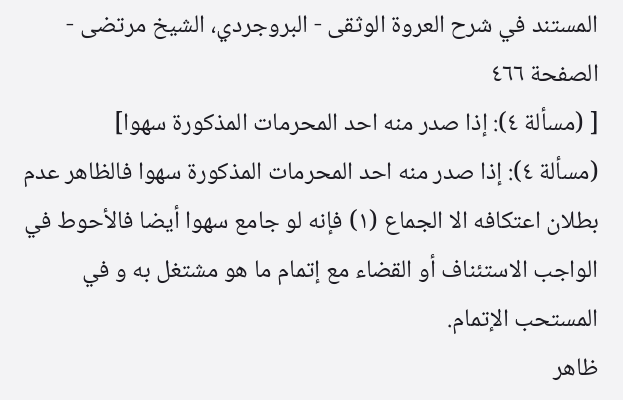المستند في شرح العروة الوثقى - البروجردي، الشيخ مرتضى - الصفحة ٤٦٦
[ (مسألة ٤): إذا صدر منه احد المحرمات المذكورة سهوا]
(مسألة ٤): إذا صدر منه احد المحرمات المذكورة سهوا فالظاهر عدم بطلان اعتكافه الا الجماع (١) فإنه لو جامع سهوا أيضا فالأحوط في الواجب الاستئناف أو القضاء مع إتمام ما هو مشتغل به و في المستحب الإتمام.
ظاهر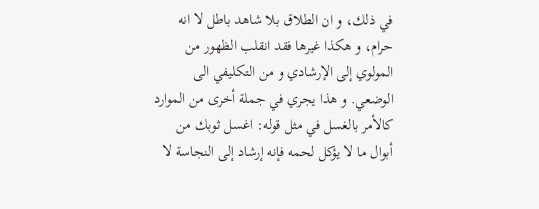في ذلك، و ان الطلاق بلا شاهد باطل لا انه حرام، و هكذا غيرها فقد انقلب الظهور من المولوي إلى الإرشادي و من التكليفي الى الوضعي. و هذا يجري في جملة أخرى من الموارد كالأمر بالغسل في مثل قوله: اغسل ثوبك من أبوال ما لا يؤكل لحمه فإنه إرشاد إلى النجاسة لا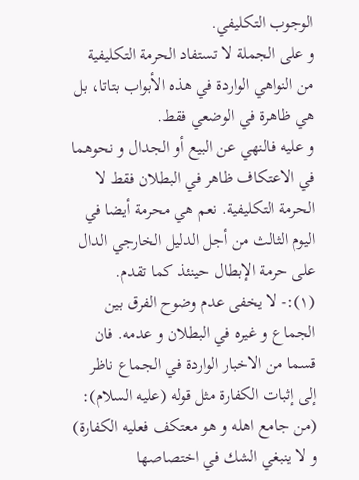الوجوب التكليفي.
و على الجملة لا تستفاد الحرمة التكليفية من النواهي الواردة في هذه الأبواب بتاتا، بل هي ظاهرة في الوضعي فقط.
و عليه فالنهي عن البيع أو الجدال و نحوهما في الاعتكاف ظاهر في البطلان فقط لا الحرمة التكليفية. نعم هي محرمة أيضا في اليوم الثالث من أجل الدليل الخارجي الدال على حرمة الإبطال حينئذ كما تقدم.
(١):- لا يخفى عدم وضوح الفرق بين الجماع و غيره في البطلان و عدمه. فان قسما من الاخبار الواردة في الجماع ناظر إلى إثبات الكفارة مثل قوله (عليه السلام): (من جامع اهله و هو معتكف فعليه الكفارة) و لا ينبغي الشك في اختصاصها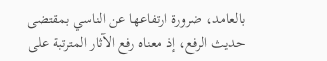بالعامد، ضرورة ارتفاعها عن الناسي بمقتضى حديث الرفع، إذ معناه رفع الآثار المترتبة على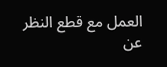العمل مع قطع النظر عن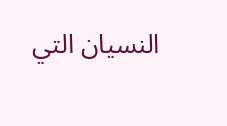النسيان التي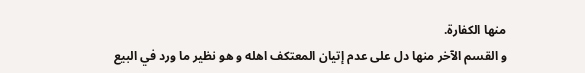منها الكفارة.
و القسم الآخر منها دل على عدم إتيان المعتكف اهله و هو نظير ما ورد في البيع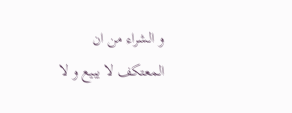و الشراء من ان المعتكف لا يبيع و لا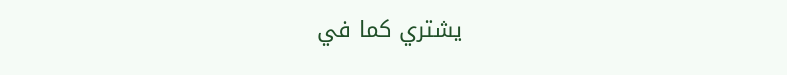يشتري كما في